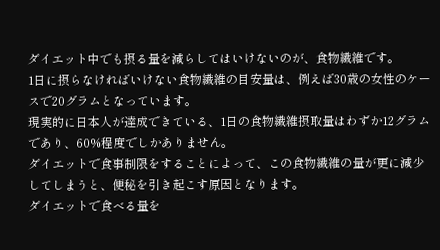ダイエット中でも摂る量を減らしてはいけないのが、食物繊維です。
1日に摂らなければいけない食物繊維の目安量は、例えば30歳の女性のケースで20グラムとなっています。
現実的に日本人が達成できている、1日の食物繊維摂取量はわずか12グラムであり、60%程度でしかありません。
ダイエットで食事制限をすることによって、この食物繊維の量が更に減少してしまうと、便秘を引き起こす原因となります。
ダイエットで食べる量を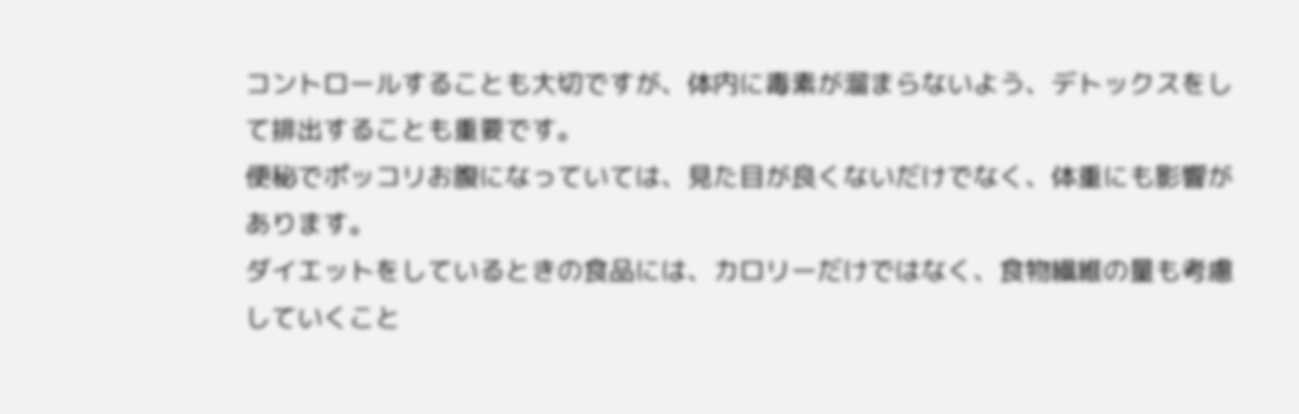コントロールすることも大切ですが、体内に毒素が溜まらないよう、デトックスをして排出することも重要です。
便秘でポッコリお腹になっていては、見た目が良くないだけでなく、体重にも影響があります。
ダイエットをしているときの食品には、カロリーだけではなく、食物繊維の量も考慮していくこと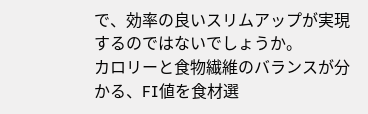で、効率の良いスリムアップが実現するのではないでしょうか。
カロリーと食物繊維のバランスが分かる、FI値を食材選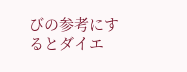びの参考にするとダイエ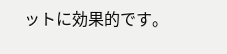ットに効果的です。